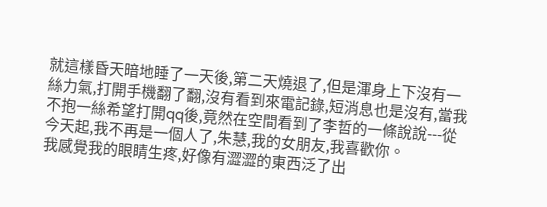就這樣昏天暗地睡了一天後,第二天燒退了,但是渾身上下沒有一絲力氣,打開手機翻了翻,沒有看到來電記錄,短消息也是沒有,當我不抱一絲希望打開qq後,竟然在空間看到了李哲的一條說說---從今天起,我不再是一個人了,朱慧,我的女朋友,我喜歡你。
我感覺我的眼睛生疼,好像有澀澀的東西泛了出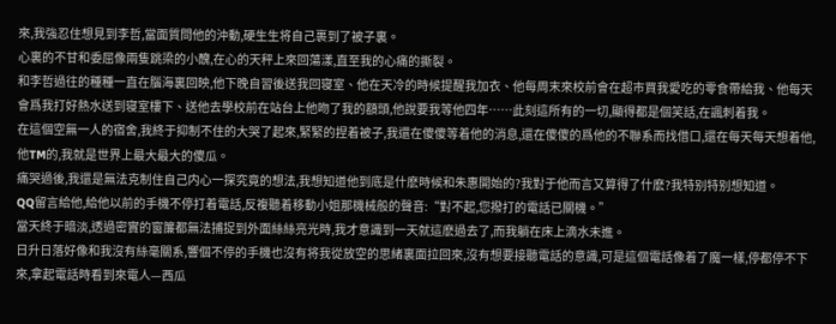來,我強忍住想見到李哲,當面質問他的沖動,硬生生将自己裹到了被子裏。
心裏的不甘和委屈像兩隻跳梁的小醜,在心的天秤上來回蕩漾,直至我的心痛的撕裂。
和李哲過往的種種一直在腦海裏回映,他下晚自習後送我回寝室、他在天冷的時候提醒我加衣、他每周末來校前會在超市買我愛吃的零食帶給我、他每天會爲我打好熱水送到寝室樓下、送他去學校前在站台上他吻了我的額頭,他說要我等他四年……此刻這所有的一切,顯得都是個笑話,在諷刺着我。
在這個空無一人的宿舍,我終于抑制不住的大哭了起來,緊緊的捏着被子,我還在傻傻等着他的消息,還在傻傻的爲他的不聯系而找借口,還在每天每天想着他,他TM的,我就是世界上最大最大的傻瓜。
痛哭過後,我還是無法克制住自己内心一探究竟的想法,我想知道他到底是什麽時候和朱惠開始的?我對于他而言又算得了什麽?我特别特别想知道。
QQ留言給他,給他以前的手機不停打着電話,反複聽着移動小姐那機械般的聲音:“對不起,您撥打的電話已關機。”
當天終于暗淡,透過密實的窗簾都無法捕捉到外面絲絲亮光時,我才意識到一天就這麽過去了,而我躺在床上滴水未進。
日升日落好像和我沒有絲毫關系,響個不停的手機也沒有将我從放空的思緒裏面拉回來,沒有想要接聽電話的意識,可是這個電話像着了魔一樣,停都停不下來,拿起電話時看到來電人—西瓜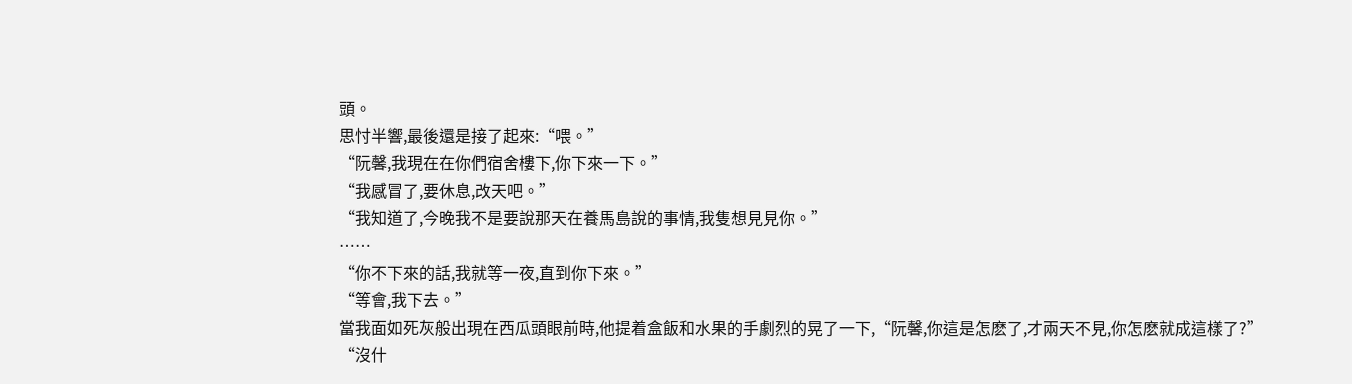頭。
思忖半響,最後還是接了起來:“喂。”
“阮馨,我現在在你們宿舍樓下,你下來一下。”
“我感冒了,要休息,改天吧。”
“我知道了,今晚我不是要說那天在養馬島說的事情,我隻想見見你。”
……
“你不下來的話,我就等一夜,直到你下來。”
“等會,我下去。”
當我面如死灰般出現在西瓜頭眼前時,他提着盒飯和水果的手劇烈的晃了一下,“阮馨,你這是怎麽了,才兩天不見,你怎麽就成這樣了?”
“沒什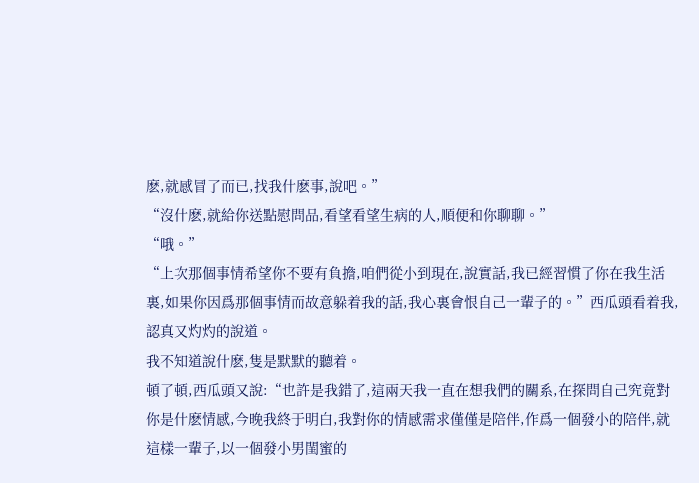麽,就感冒了而已,找我什麽事,說吧。”
“沒什麽,就給你送點慰問品,看望看望生病的人,順便和你聊聊。”
“哦。”
“上次那個事情希望你不要有負擔,咱們從小到現在,說實話,我已經習慣了你在我生活裏,如果你因爲那個事情而故意躲着我的話,我心裏會恨自己一輩子的。”西瓜頭看着我,認真又灼灼的說道。
我不知道說什麽,隻是默默的聽着。
頓了頓,西瓜頭又說:“也許是我錯了,這兩天我一直在想我們的關系,在探問自己究竟對你是什麽情感,今晚我終于明白,我對你的情感需求僅僅是陪伴,作爲一個發小的陪伴,就這樣一輩子,以一個發小男閨蜜的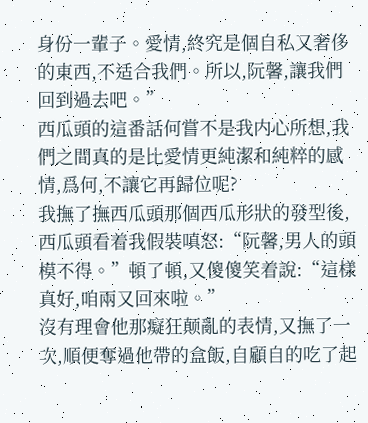身份一輩子。愛情,終究是個自私又奢侈的東西,不适合我們。所以,阮馨,讓我們回到過去吧。”
西瓜頭的這番話何嘗不是我内心所想,我們之間真的是比愛情更純潔和純粹的感情,爲何,不讓它再歸位呢?
我撫了撫西瓜頭那個西瓜形狀的發型後,西瓜頭看着我假裝嗔怒:“阮馨,男人的頭模不得。”頓了頓,又傻傻笑着說:“這樣真好,咱兩又回來啦。”
沒有理會他那癡狂颠亂的表情,又撫了一次,順便奪過他帶的盒飯,自顧自的吃了起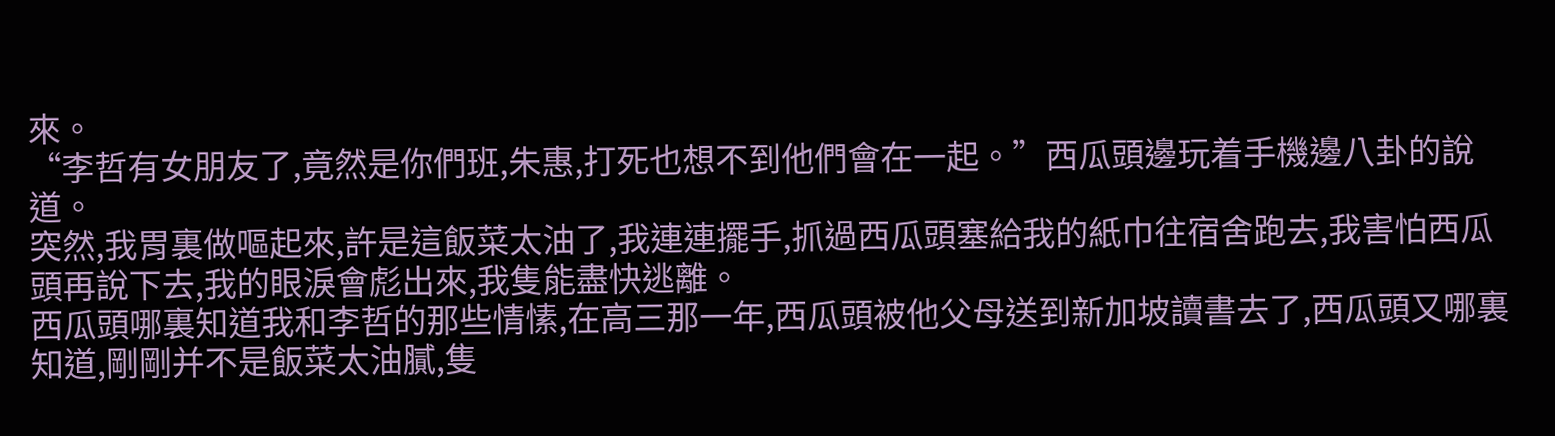來。
“李哲有女朋友了,竟然是你們班,朱惠,打死也想不到他們會在一起。”西瓜頭邊玩着手機邊八卦的說道。
突然,我胃裏做嘔起來,許是這飯菜太油了,我連連擺手,抓過西瓜頭塞給我的紙巾往宿舍跑去,我害怕西瓜頭再說下去,我的眼淚會彪出來,我隻能盡快逃離。
西瓜頭哪裏知道我和李哲的那些情愫,在高三那一年,西瓜頭被他父母送到新加坡讀書去了,西瓜頭又哪裏知道,剛剛并不是飯菜太油膩,隻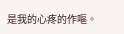是我的心疼的作嘔。